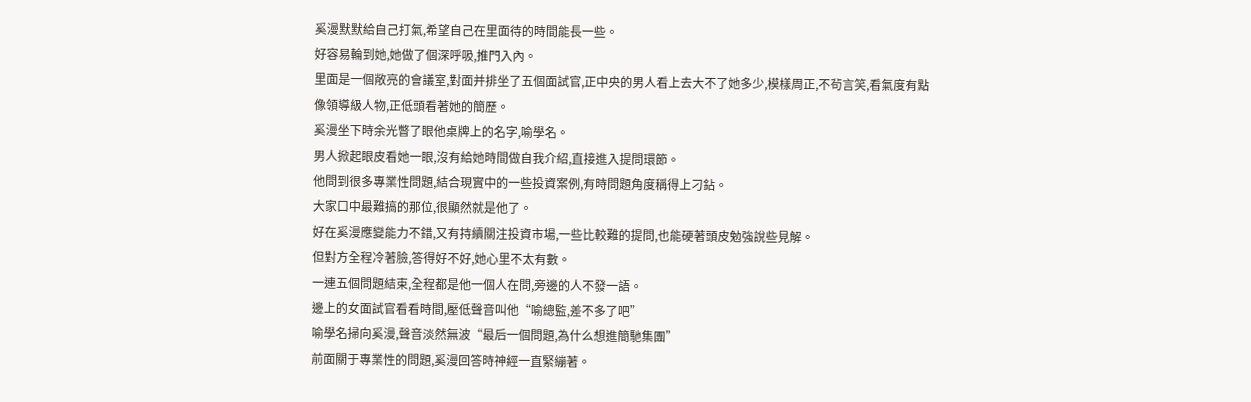奚漫默默給自己打氣,希望自己在里面待的時間能長一些。
好容易輪到她,她做了個深呼吸,推門入內。
里面是一個敞亮的會議室,對面并排坐了五個面試官,正中央的男人看上去大不了她多少,模樣周正,不茍言笑,看氣度有點像領導級人物,正低頭看著她的簡歷。
奚漫坐下時余光瞥了眼他桌牌上的名字,喻學名。
男人掀起眼皮看她一眼,沒有給她時間做自我介紹,直接進入提問環節。
他問到很多專業性問題,結合現實中的一些投資案例,有時問題角度稱得上刁鉆。
大家口中最難搞的那位,很顯然就是他了。
好在奚漫應變能力不錯,又有持續關注投資市場,一些比較難的提問,也能硬著頭皮勉強說些見解。
但對方全程冷著臉,答得好不好,她心里不太有數。
一連五個問題結束,全程都是他一個人在問,旁邊的人不發一語。
邊上的女面試官看看時間,壓低聲音叫他“喻總監,差不多了吧”
喻學名掃向奚漫,聲音淡然無波“最后一個問題,為什么想進簡馳集團”
前面關于專業性的問題,奚漫回答時神經一直緊繃著。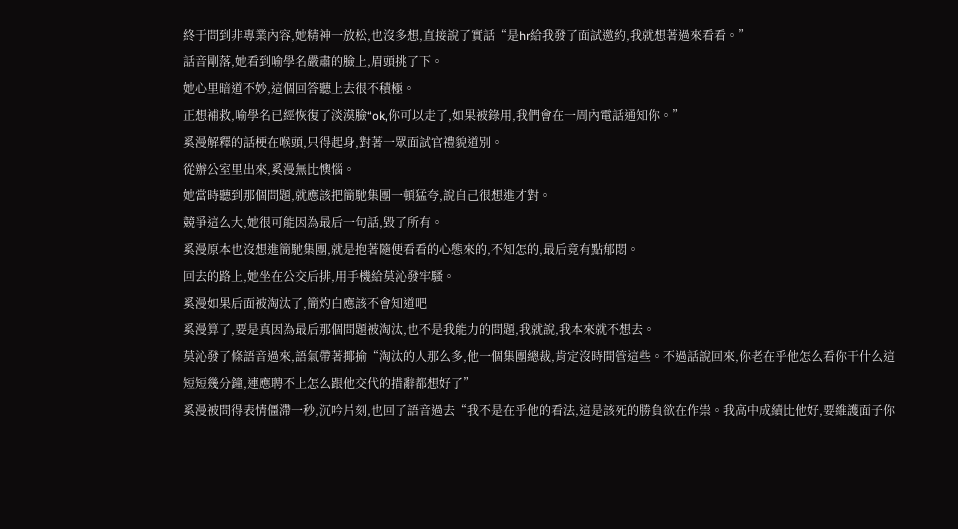終于問到非專業內容,她精神一放松,也沒多想,直接說了實話“是hr給我發了面試邀約,我就想著過來看看。”
話音剛落,她看到喻學名嚴肅的臉上,眉頭挑了下。
她心里暗道不妙,這個回答聽上去很不積極。
正想補救,喻學名已經恢復了淡漠臉“ok,你可以走了,如果被錄用,我們會在一周內電話通知你。”
奚漫解釋的話梗在喉頭,只得起身,對著一眾面試官禮貌道別。
從辦公室里出來,奚漫無比懊惱。
她當時聽到那個問題,就應該把簡馳集團一頓猛夸,說自己很想進才對。
競爭這么大,她很可能因為最后一句話,毀了所有。
奚漫原本也沒想進簡馳集團,就是抱著隨便看看的心態來的,不知怎的,最后竟有點郁悶。
回去的路上,她坐在公交后排,用手機給莫沁發牢騷。
奚漫如果后面被淘汰了,簡灼白應該不會知道吧
奚漫算了,要是真因為最后那個問題被淘汰,也不是我能力的問題,我就說,我本來就不想去。
莫沁發了條語音過來,語氣帶著揶揄“淘汰的人那么多,他一個集團總裁,肯定沒時間管這些。不過話說回來,你老在乎他怎么看你干什么這短短幾分鐘,連應聘不上怎么跟他交代的措辭都想好了”
奚漫被問得表情僵滯一秒,沉吟片刻,也回了語音過去“我不是在乎他的看法,這是該死的勝負欲在作祟。我高中成績比他好,要維護面子你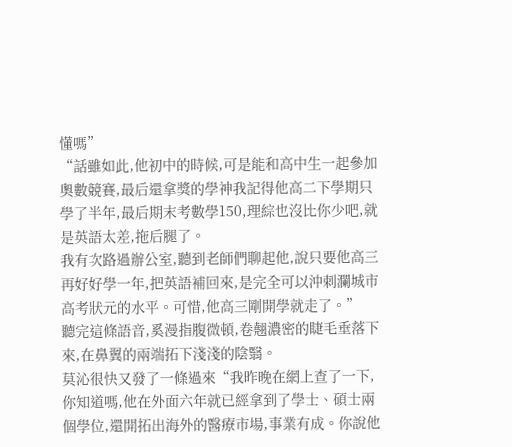懂嗎”
“話雖如此,他初中的時候,可是能和高中生一起參加奧數競賽,最后還拿獎的學神我記得他高二下學期只學了半年,最后期末考數學150,理綜也沒比你少吧,就是英語太差,拖后腿了。
我有次路過辦公室,聽到老師們聊起他,說只要他高三再好好學一年,把英語補回來,是完全可以沖刺瀾城市高考狀元的水平。可惜,他高三剛開學就走了。”
聽完這條語音,奚漫指腹微頓,卷翹濃密的睫毛垂落下來,在鼻翼的兩端拓下淺淺的陰翳。
莫沁很快又發了一條過來“我昨晚在網上查了一下,你知道嗎,他在外面六年就已經拿到了學士、碩士兩個學位,還開拓出海外的醫療市場,事業有成。你說他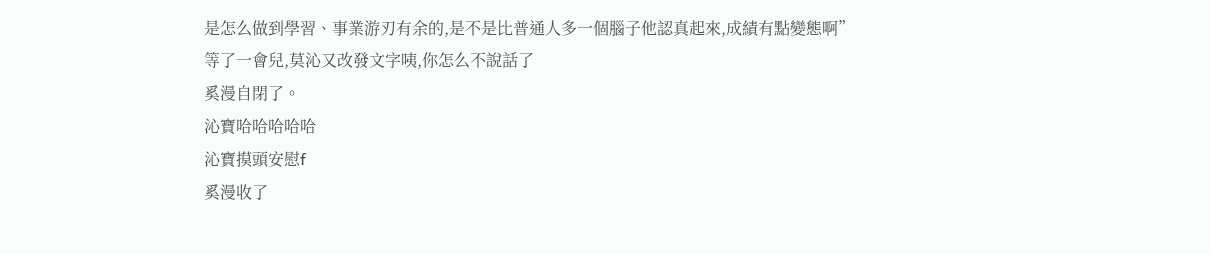是怎么做到學習、事業游刃有余的,是不是比普通人多一個腦子他認真起來,成績有點變態啊”
等了一會兒,莫沁又改發文字咦,你怎么不說話了
奚漫自閉了。
沁寶哈哈哈哈哈
沁寶摸頭安慰f
奚漫收了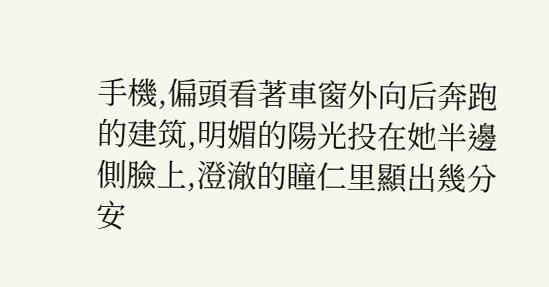手機,偏頭看著車窗外向后奔跑的建筑,明媚的陽光投在她半邊側臉上,澄澈的瞳仁里顯出幾分安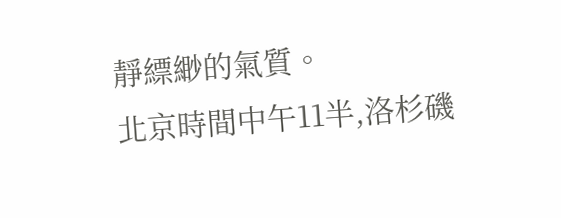靜縹緲的氣質。
北京時間中午11半,洛杉磯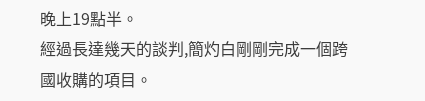晚上19點半。
經過長達幾天的談判,簡灼白剛剛完成一個跨國收購的項目。